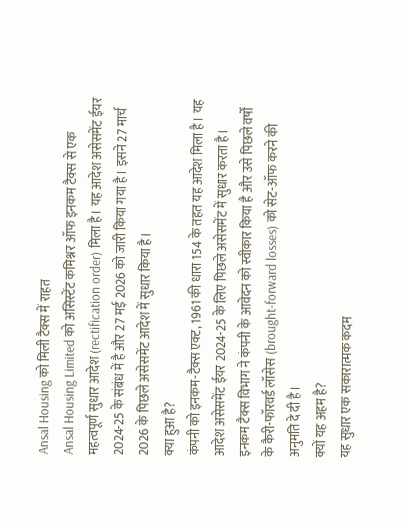Ansal Housing को मिली टैक्स में राहत
Ansal Housing Limited को असिस्टेंट कमिश्नर ऑफ इनकम टैक्स से एक महत्वपूर्ण सुधार आदेश (rectification order) मिला है। यह आदेश असेसमेंट ईयर 2024-25 के संबंध में है और 27 मई 2026 को जारी किया गया है। इसने 27 मार्च 2026 के पिछले असेसमेंट आदेश में सुधार किया है।
क्या हुआ है?
कंपनी को इनकम-टैक्स एक्ट, 1961 की धारा 154 के तहत यह आदेश मिला है। यह आदेश असेसमेंट ईयर 2024-25 के लिए पिछले असेसमेंट में सुधार करता है। इनकम टैक्स विभाग ने कंपनी के आवेदन को स्वीकार किया है और उसे पिछले वर्षों के कैरी-फॉरवर्ड लॉसेस (brought-forward losses) को सेट-ऑफ करने की अनुमति दे दी है।
क्यों यह अहम है?
यह सुधार एक सकारात्मक कदम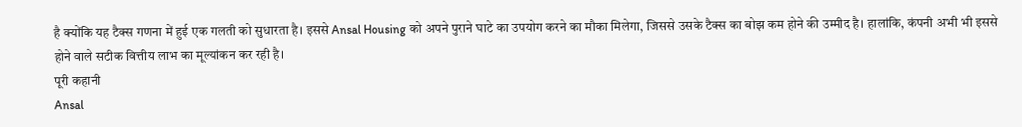है क्योंकि यह टैक्स गणना में हुई एक गलती को सुधारता है। इससे Ansal Housing को अपने पुराने घाटे का उपयोग करने का मौका मिलेगा, जिससे उसके टैक्स का बोझ कम होने की उम्मीद है। हालांकि, कंपनी अभी भी इससे होने वाले सटीक वित्तीय लाभ का मूल्यांकन कर रही है।
पूरी कहानी
Ansal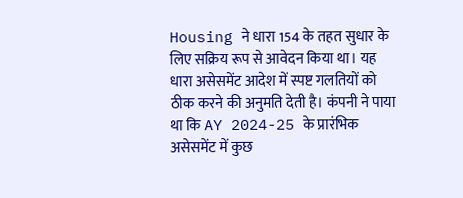Housing ने धारा 154 के तहत सुधार के लिए सक्रिय रूप से आवेदन किया था। यह धारा असेसमेंट आदेश में स्पष्ट गलतियों को ठीक करने की अनुमति देती है। कंपनी ने पाया था कि AY 2024-25 के प्रारंभिक असेसमेंट में कुछ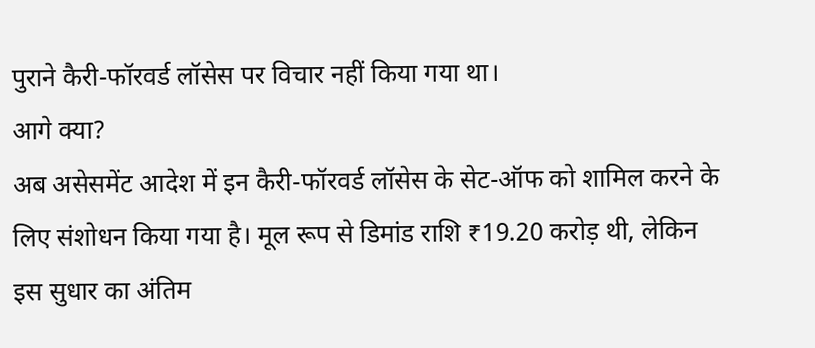पुराने कैरी-फॉरवर्ड लॉसेस पर विचार नहीं किया गया था।
आगे क्या?
अब असेसमेंट आदेश में इन कैरी-फॉरवर्ड लॉसेस के सेट-ऑफ को शामिल करने के लिए संशोधन किया गया है। मूल रूप से डिमांड राशि ₹19.20 करोड़ थी, लेकिन इस सुधार का अंतिम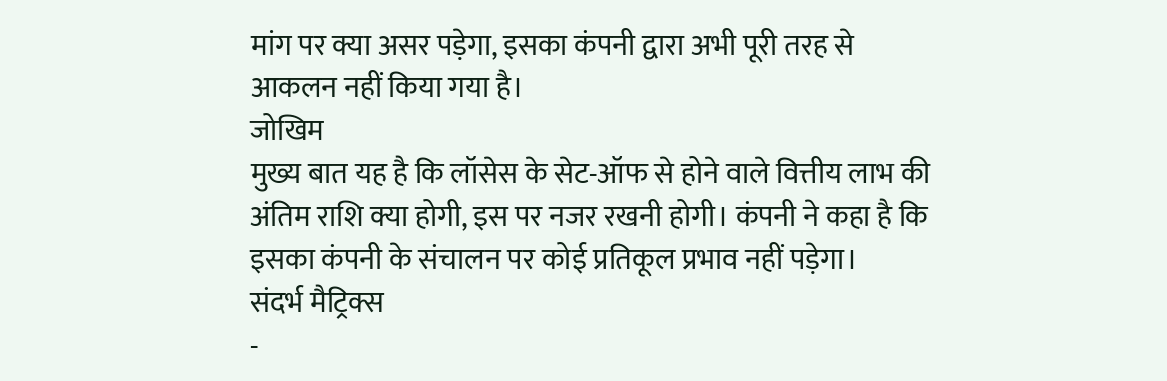मांग पर क्या असर पड़ेगा, इसका कंपनी द्वारा अभी पूरी तरह से आकलन नहीं किया गया है।
जोखिम
मुख्य बात यह है कि लॉसेस के सेट-ऑफ से होने वाले वित्तीय लाभ की अंतिम राशि क्या होगी, इस पर नजर रखनी होगी। कंपनी ने कहा है कि इसका कंपनी के संचालन पर कोई प्रतिकूल प्रभाव नहीं पड़ेगा।
संदर्भ मैट्रिक्स
-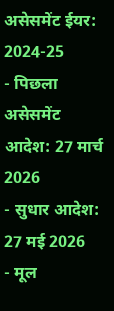असेसमेंट ईयर: 2024-25
- पिछला असेसमेंट आदेश: 27 मार्च 2026
- सुधार आदेश: 27 मई 2026
- मूल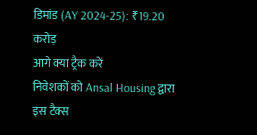डिमांड (AY 2024-25): ₹19.20 करोड़
आगे क्या ट्रैक करें
निवेशकों को Ansal Housing द्वारा इस टैक्स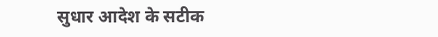सुधार आदेश के सटीक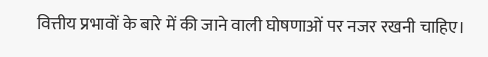वित्तीय प्रभावों के बारे में की जाने वाली घोषणाओं पर नजर रखनी चाहिए।